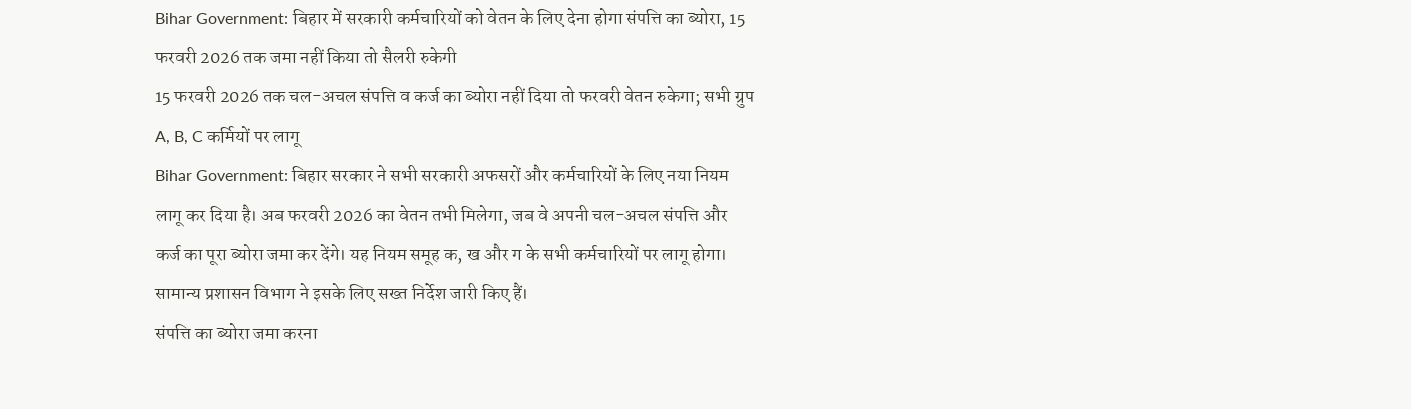Bihar Government: बिहार में सरकारी कर्मचारियों को वेतन के लिए देना होगा संपत्ति का ब्योरा, 15 फरवरी 2026 तक जमा नहीं किया तो सैलरी रुकेगी
15 फरवरी 2026 तक चल-अचल संपत्ति व कर्ज का ब्योरा नहीं दिया तो फरवरी वेतन रुकेगा; सभी ग्रुप A, B, C कर्मियों पर लागू
Bihar Government: बिहार सरकार ने सभी सरकारी अफसरों और कर्मचारियों के लिए नया नियम लागू कर दिया है। अब फरवरी 2026 का वेतन तभी मिलेगा, जब वे अपनी चल-अचल संपत्ति और कर्ज का पूरा ब्योरा जमा कर देंगे। यह नियम समूह क, ख और ग के सभी कर्मचारियों पर लागू होगा। सामान्य प्रशासन विभाग ने इसके लिए सख्त निर्देश जारी किए हैं।
संपत्ति का ब्योरा जमा करना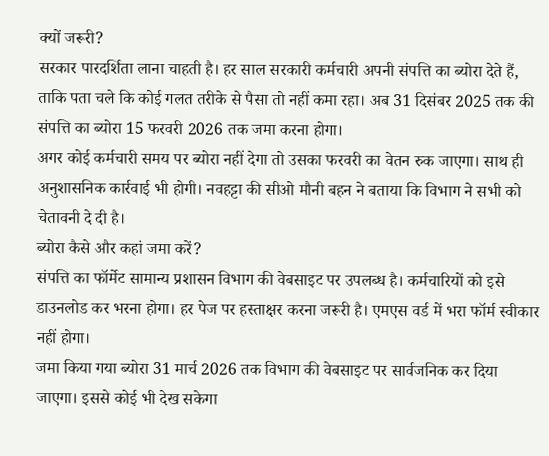क्यों जरूरी?
सरकार पारदर्शिता लाना चाहती है। हर साल सरकारी कर्मचारी अपनी संपत्ति का ब्योरा देते हैं, ताकि पता चले कि कोई गलत तरीके से पैसा तो नहीं कमा रहा। अब 31 दिसंबर 2025 तक की संपत्ति का ब्योरा 15 फरवरी 2026 तक जमा करना होगा।
अगर कोई कर्मचारी समय पर ब्योरा नहीं देगा तो उसका फरवरी का वेतन रुक जाएगा। साथ ही अनुशासनिक कार्रवाई भी होगी। नवहट्टा की सीओ मौनी बहन ने बताया कि विभाग ने सभी को चेतावनी दे दी है।
ब्योरा कैसे और कहां जमा करें?
संपत्ति का फॉर्मेट सामान्य प्रशासन विभाग की वेबसाइट पर उपलब्ध है। कर्मचारियों को इसे डाउनलोड कर भरना होगा। हर पेज पर हस्ताक्षर करना जरूरी है। एमएस वर्ड में भरा फॉर्म स्वीकार नहीं होगा।
जमा किया गया ब्योरा 31 मार्च 2026 तक विभाग की वेबसाइट पर सार्वजनिक कर दिया जाएगा। इससे कोई भी देख सकेगा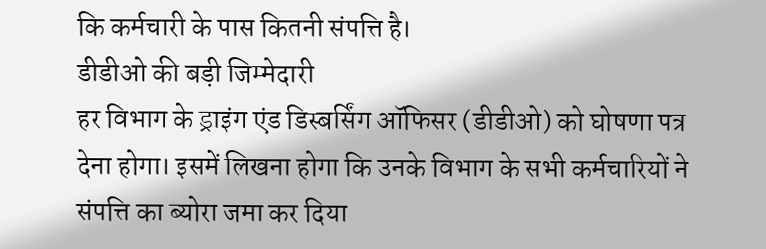कि कर्मचारी के पास कितनी संपत्ति है।
डीडीओ की बड़ी जिम्मेदारी
हर विभाग के ड्राइंग एंड डिस्बर्सिंग ऑफिसर (डीडीओ) को घोषणा पत्र देना होगा। इसमें लिखना होगा कि उनके विभाग के सभी कर्मचारियों ने संपत्ति का ब्योरा जमा कर दिया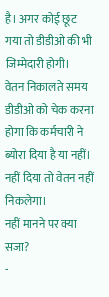है। अगर कोई छूट गया तो डीडीओ की भी जिम्मेदारी होगी।
वेतन निकालते समय डीडीओ को चेक करना होगा कि कर्मचारी ने ब्योरा दिया है या नहीं। नहीं दिया तो वेतन नहीं निकलेगा।
नहीं मानने पर क्या सजा?
-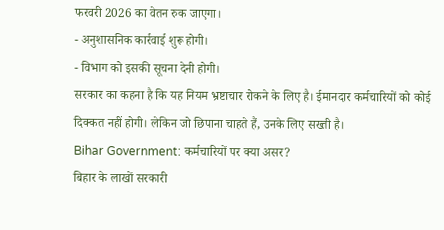फरवरी 2026 का वेतन रुक जाएगा।
- अनुशासनिक कार्रवाई शुरू होगी।
- विभाग को इसकी सूचना देनी होगी।
सरकार का कहना है कि यह नियम भ्रष्टाचार रोकने के लिए है। ईमानदार कर्मचारियों को कोई दिक्कत नहीं होगी। लेकिन जो छिपाना चाहते हैं, उनके लिए सख्ती है।
Bihar Government: कर्मचारियों पर क्या असर?
बिहार के लाखों सरकारी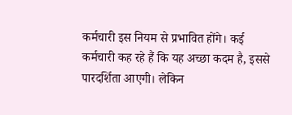कर्मचारी इस नियम से प्रभावित होंगे। कई कर्मचारी कह रहे हैं कि यह अच्छा कदम है, इससे पारदर्शिता आएगी। लेकिन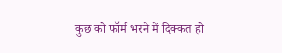कुछ को फॉर्म भरने में दिक्कत हो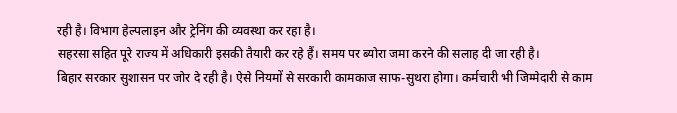रही है। विभाग हेल्पलाइन और ट्रेनिंग की व्यवस्था कर रहा है।
सहरसा सहित पूरे राज्य में अधिकारी इसकी तैयारी कर रहे हैं। समय पर ब्योरा जमा करने की सलाह दी जा रही है।
बिहार सरकार सुशासन पर जोर दे रही है। ऐसे नियमों से सरकारी कामकाज साफ-सुथरा होगा। कर्मचारी भी जिम्मेदारी से काम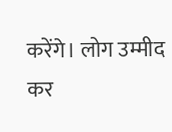करेंगे। लोग उम्मीद कर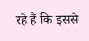रहे हैं कि इससे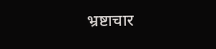भ्रष्टाचार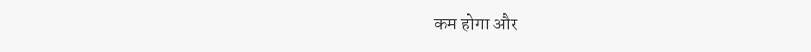कम होगा और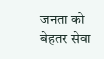जनता को बेहतर सेवा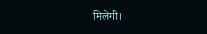मिलेगी।